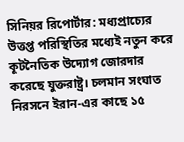সিনিয়র রিপোর্টার: মধ্যপ্রাচ্যের উত্তপ্ত পরিস্থিতির মধ্যেই নতুন করে কূটনৈতিক উদ্যোগ জোরদার করেছে যুক্তরাষ্ট্র। চলমান সংঘাত নিরসনে ইরান-এর কাছে ১৫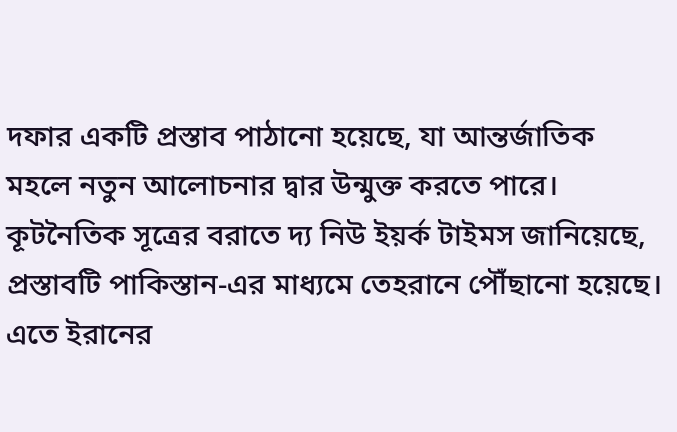দফার একটি প্রস্তাব পাঠানো হয়েছে, যা আন্তর্জাতিক মহলে নতুন আলোচনার দ্বার উন্মুক্ত করতে পারে।
কূটনৈতিক সূত্রের বরাতে দ্য নিউ ইয়র্ক টাইমস জানিয়েছে, প্রস্তাবটি পাকিস্তান-এর মাধ্যমে তেহরানে পৌঁছানো হয়েছে। এতে ইরানের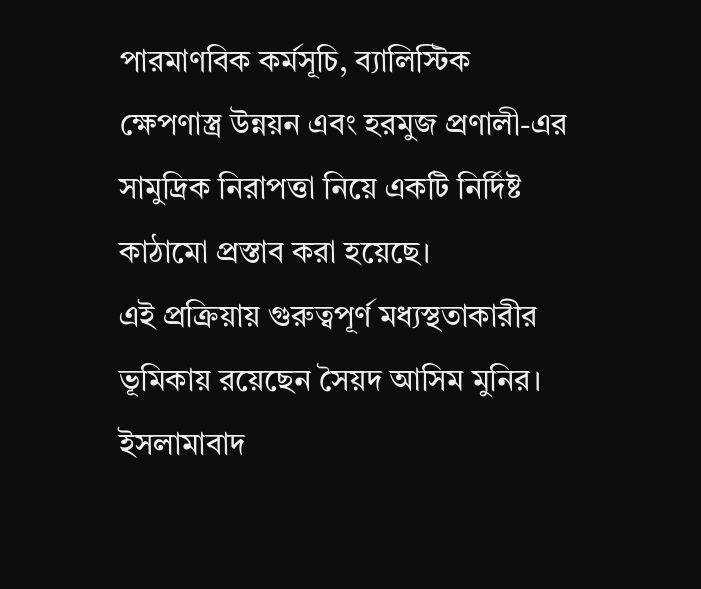পারমাণবিক কর্মসূচি, ব্যালিস্টিক ক্ষেপণাস্ত্র উন্নয়ন এবং হরমুজ প্রণালী-এর সামুদ্রিক নিরাপত্তা নিয়ে একটি নির্দিষ্ট কাঠামো প্রস্তাব করা হয়েছে।
এই প্রক্রিয়ায় গুরুত্বপূর্ণ মধ্যস্থতাকারীর ভূমিকায় রয়েছেন সৈয়দ আসিম মুনির। ইসলামাবাদ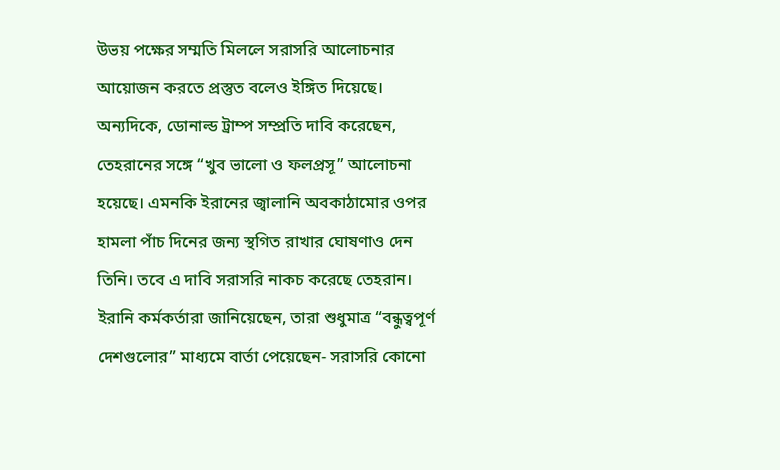উভয় পক্ষের সম্মতি মিললে সরাসরি আলোচনার আয়োজন করতে প্রস্তুত বলেও ইঙ্গিত দিয়েছে।
অন্যদিকে, ডোনাল্ড ট্রাম্প সম্প্রতি দাবি করেছেন, তেহরানের সঙ্গে “খুব ভালো ও ফলপ্রসূ” আলোচনা হয়েছে। এমনকি ইরানের জ্বালানি অবকাঠামোর ওপর হামলা পাঁচ দিনের জন্য স্থগিত রাখার ঘোষণাও দেন তিনি। তবে এ দাবি সরাসরি নাকচ করেছে তেহরান। ইরানি কর্মকর্তারা জানিয়েছেন, তারা শুধুমাত্র “বন্ধুত্বপূর্ণ দেশগুলোর” মাধ্যমে বার্তা পেয়েছেন- সরাসরি কোনো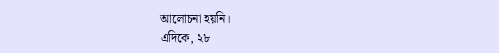আলোচনা হয়নি।
এদিকে, ২৮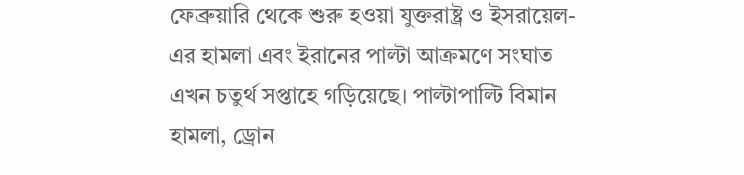ফেব্রুয়ারি থেকে শুরু হওয়া যুক্তরাষ্ট্র ও ইসরায়েল-এর হামলা এবং ইরানের পাল্টা আক্রমণে সংঘাত এখন চতুর্থ সপ্তাহে গড়িয়েছে। পাল্টাপাল্টি বিমান হামলা, ড্রোন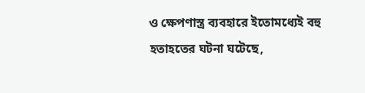ও ক্ষেপণাস্ত্র ব্যবহারে ইতোমধ্যেই বহু হতাহতের ঘটনা ঘটেছে,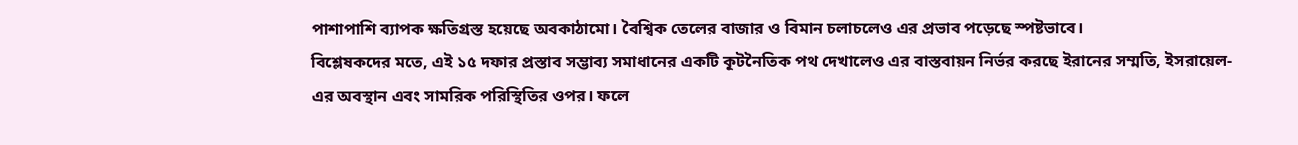পাশাপাশি ব্যাপক ক্ষতিগ্রস্ত হয়েছে অবকাঠামো। বৈশ্বিক তেলের বাজার ও বিমান চলাচলেও এর প্রভাব পড়েছে স্পষ্টভাবে।
বিশ্লেষকদের মতে, এই ১৫ দফার প্রস্তাব সম্ভাব্য সমাধানের একটি কূটনৈতিক পথ দেখালেও এর বাস্তবায়ন নির্ভর করছে ইরানের সম্মতি, ইসরায়েল-এর অবস্থান এবং সামরিক পরিস্থিতির ওপর। ফলে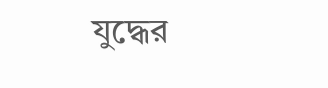যুদ্ধের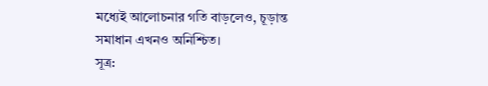মধ্যেই আলোচনার গতি বাড়লেও, চূড়ান্ত সমাধান এখনও অনিশ্চিত।
সূত্র: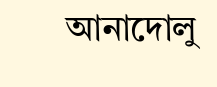আনাদোলু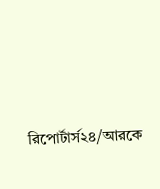রিপোর্টার্স২৪/আরকে